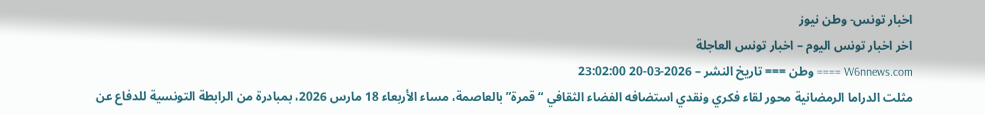اخبار تونس- وطن نيوز
اخر اخبار تونس اليوم – اخبار تونس العاجلة
W6nnews.com ==== وطن === تاريخ النشر – 2026-03-20 23:02:00
مثلت الدراما الرمضانية محور لقاء فكري ونقدي استضافه الفضاء الثقافي “قمرة” بالعاصمة، مساء الأربعاء 18 مارس 2026، بمبادرة من الرابطة التونسية للدفاع عن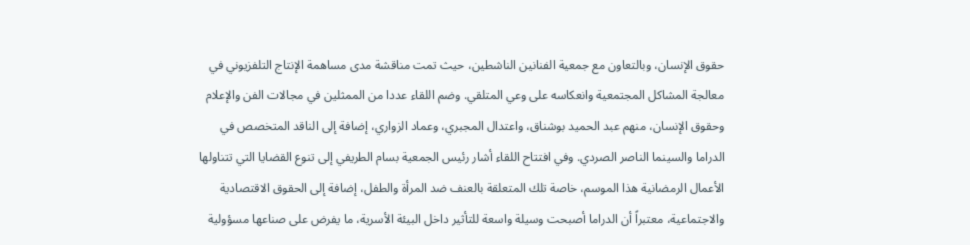حقوق الإنسان، وبالتعاون مع جمعية الفنانين الناشطين، حيث تمت مناقشة مدى مساهمة الإنتاج التلفزيوني في معالجة المشاكل المجتمعية وانعكاسه على وعي المتلقي. وضم اللقاء عددا من الممثلين في مجالات الفن والإعلام وحقوق الإنسان، منهم عبد الحميد بوشناق، واعتدال المجبري، وعماد الزواري، إضافة إلى الناقد المتخصص في الدراما والسينما الناصر الصردي. وفي افتتاح اللقاء أشار رئيس الجمعية بسام الطريفي إلى تنوع القضايا التي تتناولها الأعمال الرمضانية هذا الموسم، خاصة تلك المتعلقة بالعنف ضد المرأة والطفل، إضافة إلى الحقوق الاقتصادية والاجتماعية، معتبراً أن الدراما أصبحت وسيلة واسعة للتأثير داخل البيئة الأسرية، ما يفرض على صناعها مسؤولية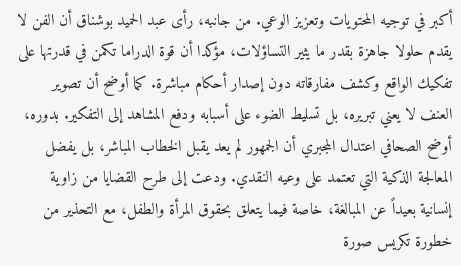أكبر في توجيه المحتويات وتعزيز الوعي. من جانبه، رأى عبد الحميد بوشناق أن الفن لا يقدم حلولا جاهزة بقدر ما يثير التساؤلات، مؤكدا أن قوة الدراما تكمن في قدرتها على تفكيك الواقع وكشف مفارقاته دون إصدار أحكام مباشرة. كما أوضح أن تصوير العنف لا يعني تبريره، بل تسليط الضوء على أسبابه ودفع المشاهد إلى التفكير. بدوره، أوضح الصحافي اعتدال المجبري أن الجمهور لم يعد يقبل الخطاب المباشر، بل يفضل المعالجة الذكية التي تعتمد على وعيه النقدي. ودعت إلى طرح القضايا من زاوية إنسانية بعيداً عن المبالغة، خاصة فيما يتعلق بحقوق المرأة والطفل، مع التحذير من خطورة تكريس صورة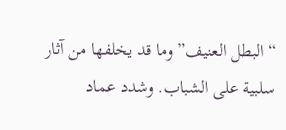“البطل العنيف” وما قد يخلفها من آثار سلبية على الشباب. وشدد عماد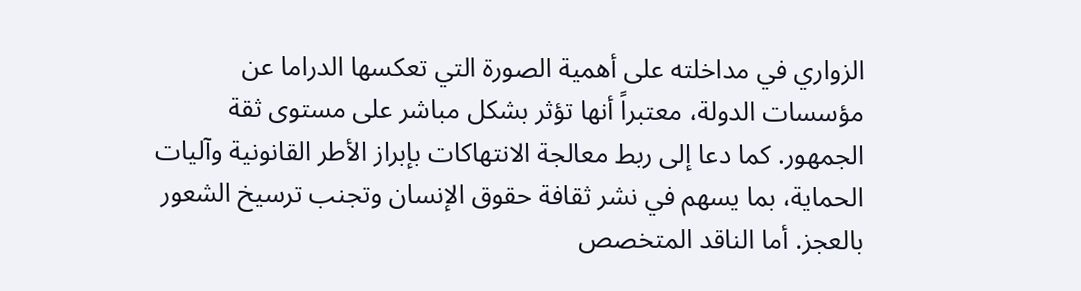الزواري في مداخلته على أهمية الصورة التي تعكسها الدراما عن مؤسسات الدولة، معتبراً أنها تؤثر بشكل مباشر على مستوى ثقة الجمهور. كما دعا إلى ربط معالجة الانتهاكات بإبراز الأطر القانونية وآليات الحماية، بما يسهم في نشر ثقافة حقوق الإنسان وتجنب ترسيخ الشعور بالعجز. أما الناقد المتخصص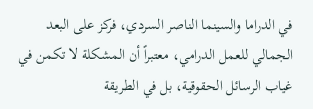في الدراما والسينما الناصر السردي، فركز على البعد الجمالي للعمل الدرامي، معتبراً أن المشكلة لا تكمن في غياب الرسائل الحقوقية، بل في الطريقة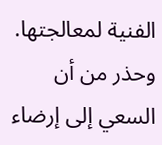الفنية لمعالجتها. وحذر من أن السعي إلى إرضاء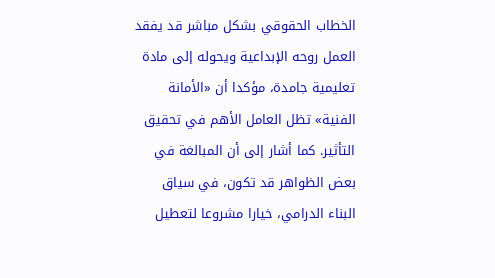الخطاب الحقوقي بشكل مباشر قد يفقد العمل روحه الإبداعية ويحوله إلى مادة تعليمية جامدة، مؤكدا أن «الأمانة الفنية» تظل العامل الأهم في تحقيق التأثير. كما أشار إلى أن المبالغة في بعض الظواهر قد تكون، في سياق البناء الدرامي، خيارا مشروعا لتعطيل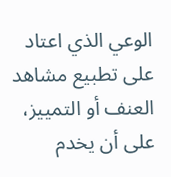الوعي الذي اعتاد على تطبيع مشاهد العنف أو التمييز، على أن يخدم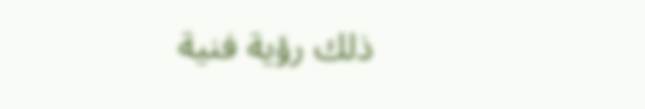ذلك رؤية فنية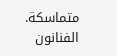متماسكة. الفنانون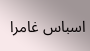اسباس غامرا